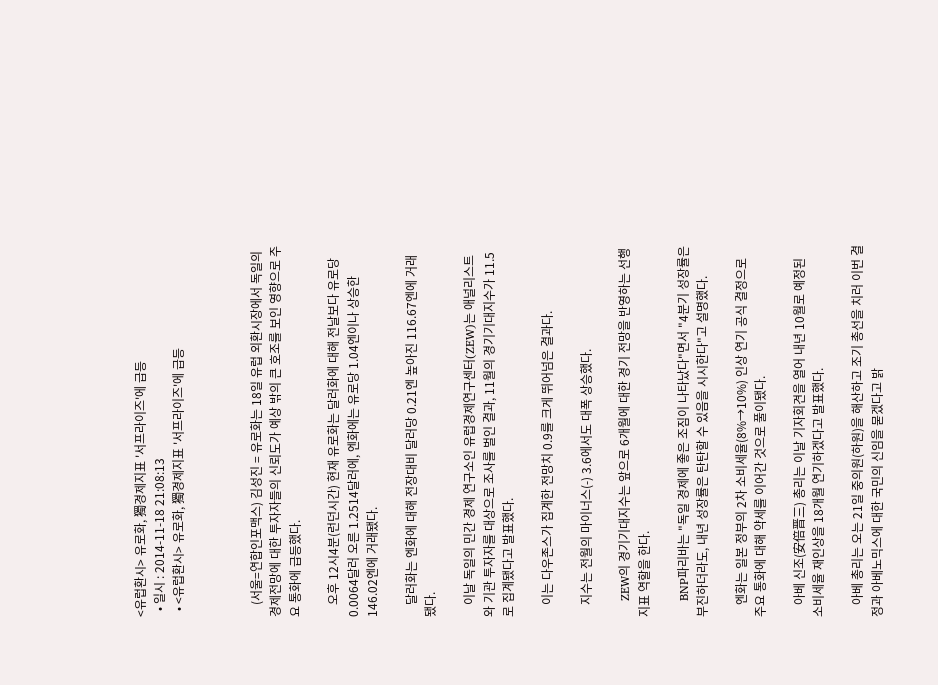<유럽환시> 유로화, 獨경제지표 '서프라이즈'에 급등
  • 일시 : 2014-11-18 21:08:13
  • <유럽환시> 유로화, 獨경제지표 '서프라이즈'에 급등



    (서울=연합인포맥스) 김성진 = 유로화는 18일 유럽 외환시장에서 독일의 경제전망에 대한 투자자들의 신뢰도가 예상 밖의 큰 호조를 보인 영향으로 주요 통화에 급등했다.

    오후 12시4분(런던시간) 현재 유로화는 달러화에 대해 전날보다 유로당 0.0064달러 오른 1.2514달러에, 엔화에는 유로당 1.04엔이나 상승한 146.02엔에 거래됐다.

    달러화는 엔화에 대해 전장대비 달러당 0.21엔 높아진 116.67엔에 거래됐다.

    이날 독일의 민간 경제 연구소인 유럽경제연구센터(ZEW)는 애널리스트와 기관 투자자를 대상으로 조사를 벌인 결과, 11월의 경기기대지수가 11.5로 집계됐다고 발표했다.

    이는 다우존스가 집계한 전망치 0.9를 크게 뛰어넘은 결과다.

    지수는 전월의 마이너스(-) 3.6에서도 대폭 상승했다.

    ZEW의 경기기대지수는 앞으로 6개월에 대한 경기 전망을 반영하는 선행지표 역할을 한다.

    BNP파리바는 "독일 경제에 좋은 조짐이 나타났다"면서 "4분기 성장률은 부진하더라도, 내년 성장률은 탄탄할 수 있음을 시시한다"고 설명했다.

    엔화는 일본 정부의 2차 소비세율(8%→10%) 인상 연기 공식 결정으로 주요 통화에 대해 약세를 이어간 것으로 풀이됐다.

    아베 신조(安倍晋三) 총리는 이날 기자회견을 열어 내년 10월로 예정된 소비세율 재인상을 18개월 연기하겠다고 발표했다.

    아베 총리는 오는 21일 중의원(하원)을 해산하고 조기 총선을 치러 이번 결정과 아베노믹스에 대한 국민의 신임을 묻겠다고 밝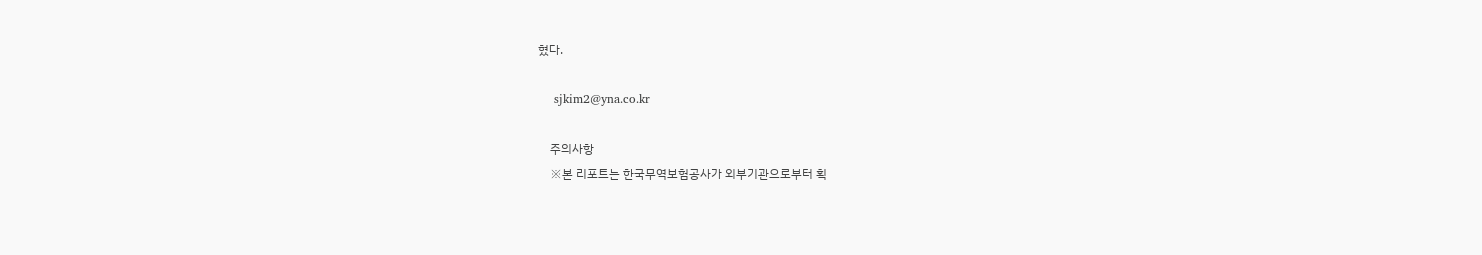혔다.

    sjkim2@yna.co.kr

    주의사항
    ※본 리포트는 한국무역보험공사가 외부기관으로부터 획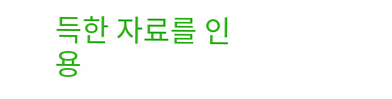득한 자료를 인용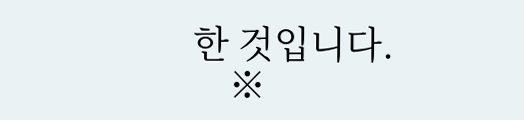한 것입니다.
    ※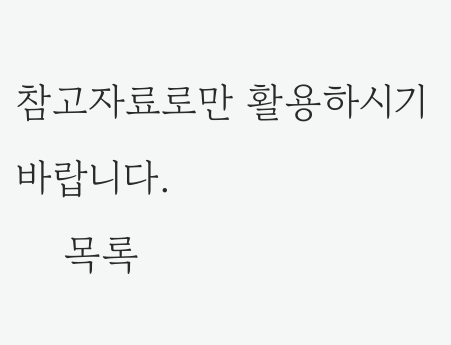참고자료로만 활용하시기 바랍니다.
    목록